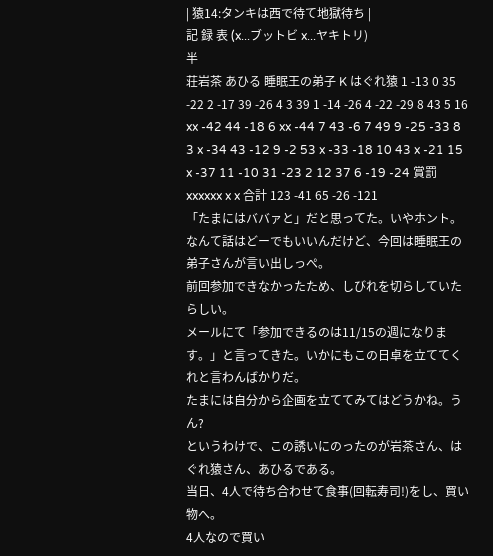| 猿14:タンキは西で待て地獄待ち |
記 録 表 (x...ブットビ x...ヤキトリ)
半
荘岩茶 あひる 睡眠王の弟子 K はぐれ猿 1 -13 0 35 -22 2 -17 39 -26 4 3 39 1 -14 -26 4 -22 -29 8 43 5 16 xx -42 44 -18 6 xx -44 7 43 -6 7 49 9 -25 -33 8 3 x -34 43 -12 9 -2 53 x -33 -18 10 43 x -21 15 x -37 11 -10 31 -23 2 12 37 6 -19 -24 賞罰 xxxxxx x x 合計 123 -41 65 -26 -121
「たまにはババァと」だと思ってた。いやホント。
なんて話はどーでもいいんだけど、今回は睡眠王の弟子さんが言い出しっぺ。
前回参加できなかったため、しびれを切らしていたらしい。
メールにて「参加できるのは11/15の週になります。」と言ってきた。いかにもこの日卓を立ててくれと言わんばかりだ。
たまには自分から企画を立ててみてはどうかね。うん?
というわけで、この誘いにのったのが岩茶さん、はぐれ猿さん、あひるである。
当日、4人で待ち合わせて食事(回転寿司!)をし、買い物へ。
4人なので買い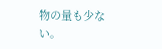物の量も少ない。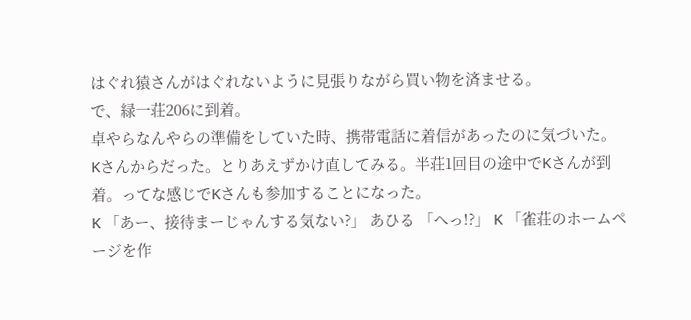はぐれ猿さんがはぐれないように見張りながら買い物を済ませる。
で、緑一荘206に到着。
卓やらなんやらの準備をしていた時、携帯電話に着信があったのに気づいた。
Kさんからだった。とりあえずかけ直してみる。半荘1回目の途中でKさんが到着。ってな感じでKさんも参加することになった。
K 「あー、接待まーじゃんする気ない?」 あひる 「へっ!?」 K 「雀荘のホームページを作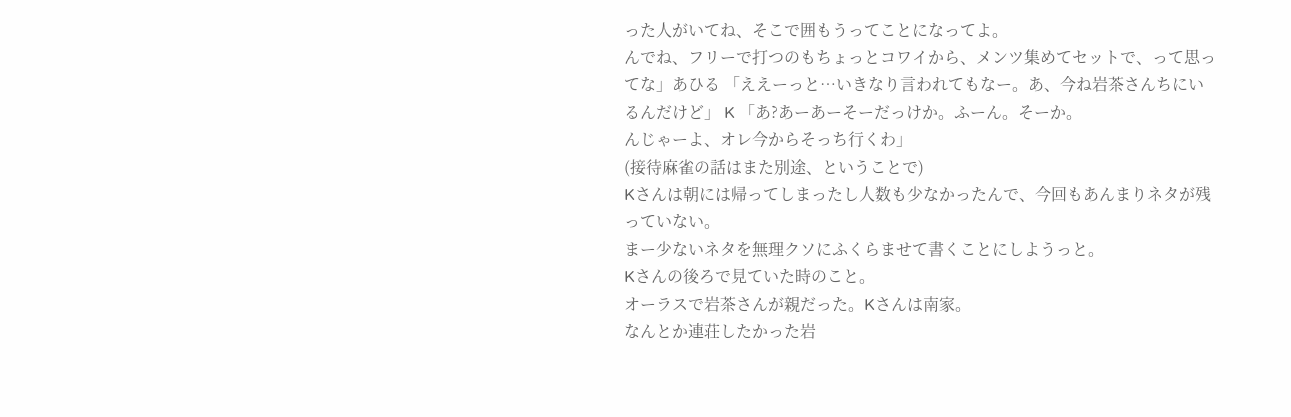った人がいてね、そこで囲もうってことになってよ。
んでね、フリーで打つのもちょっとコワイから、メンツ集めてセットで、って思ってな」あひる 「ええーっと…いきなり言われてもなー。あ、今ね岩茶さんちにいるんだけど」 K 「あ?あーあーそーだっけか。ふーん。そーか。
んじゃーよ、オレ今からそっち行くわ」
(接待麻雀の話はまた別途、ということで)
Kさんは朝には帰ってしまったし人数も少なかったんで、今回もあんまりネタが残っていない。
まー少ないネタを無理クソにふくらませて書くことにしようっと。
Kさんの後ろで見ていた時のこと。
オーラスで岩茶さんが親だった。Kさんは南家。
なんとか連荘したかった岩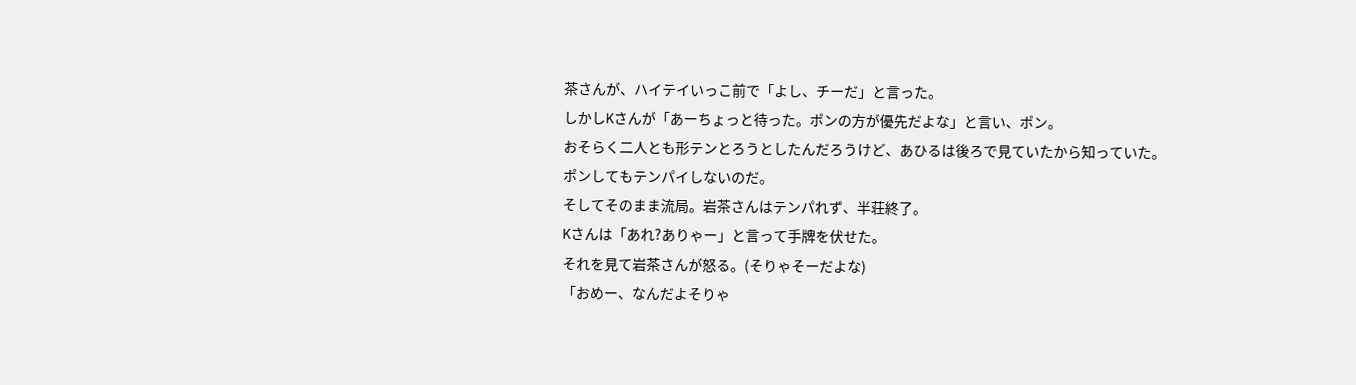茶さんが、ハイテイいっこ前で「よし、チーだ」と言った。
しかしKさんが「あーちょっと待った。ポンの方が優先だよな」と言い、ポン。
おそらく二人とも形テンとろうとしたんだろうけど、あひるは後ろで見ていたから知っていた。
ポンしてもテンパイしないのだ。
そしてそのまま流局。岩茶さんはテンパれず、半荘終了。
Kさんは「あれ?ありゃー」と言って手牌を伏せた。
それを見て岩茶さんが怒る。(そりゃそーだよな)
「おめー、なんだよそりゃ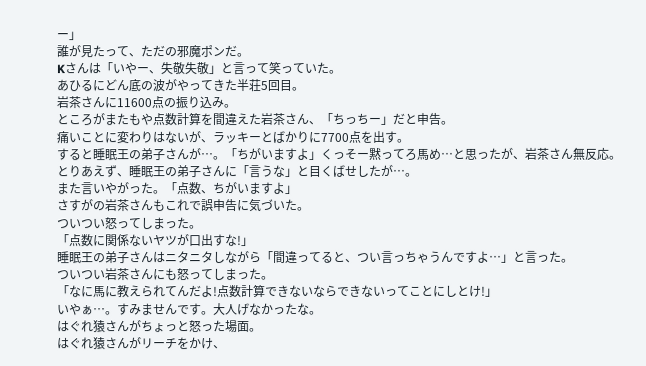ー」
誰が見たって、ただの邪魔ポンだ。
Kさんは「いやー、失敬失敬」と言って笑っていた。
あひるにどん底の波がやってきた半荘5回目。
岩茶さんに11600点の振り込み。
ところがまたもや点数計算を間違えた岩茶さん、「ちっちー」だと申告。
痛いことに変わりはないが、ラッキーとばかりに7700点を出す。
すると睡眠王の弟子さんが…。「ちがいますよ」くっそー黙ってろ馬め…と思ったが、岩茶さん無反応。
とりあえず、睡眠王の弟子さんに「言うな」と目くばせしたが…。
また言いやがった。「点数、ちがいますよ」
さすがの岩茶さんもこれで誤申告に気づいた。
ついつい怒ってしまった。
「点数に関係ないヤツが口出すな!」
睡眠王の弟子さんはニタニタしながら「間違ってると、つい言っちゃうんですよ…」と言った。
ついつい岩茶さんにも怒ってしまった。
「なに馬に教えられてんだよ!点数計算できないならできないってことにしとけ!」
いやぁ…。すみませんです。大人げなかったな。
はぐれ猿さんがちょっと怒った場面。
はぐれ猿さんがリーチをかけ、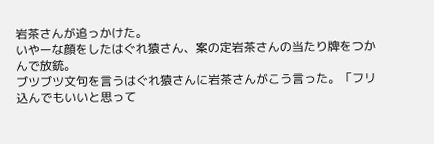岩茶さんが追っかけた。
いやーな顔をしたはぐれ猿さん、案の定岩茶さんの当たり牌をつかんで放銃。
ブツブツ文句を言うはぐれ猿さんに岩茶さんがこう言った。「フリ込んでもいいと思って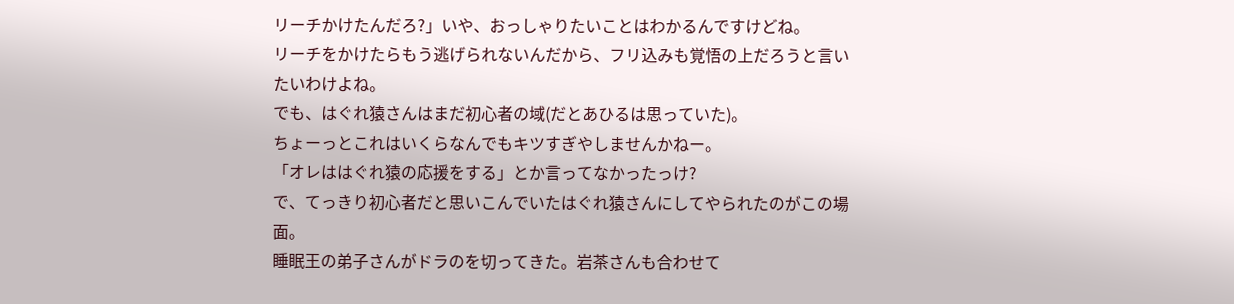リーチかけたんだろ?」いや、おっしゃりたいことはわかるんですけどね。
リーチをかけたらもう逃げられないんだから、フリ込みも覚悟の上だろうと言いたいわけよね。
でも、はぐれ猿さんはまだ初心者の域(だとあひるは思っていた)。
ちょーっとこれはいくらなんでもキツすぎやしませんかねー。
「オレははぐれ猿の応援をする」とか言ってなかったっけ?
で、てっきり初心者だと思いこんでいたはぐれ猿さんにしてやられたのがこの場面。
睡眠王の弟子さんがドラのを切ってきた。岩茶さんも合わせて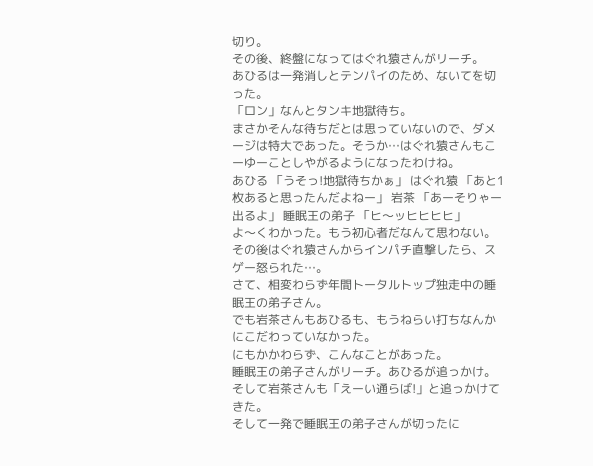切り。
その後、終盤になってはぐれ猿さんがリーチ。
あひるは一発消しとテンパイのため、ないてを切った。
「ロン」なんとタンキ地獄待ち。
まさかそんな待ちだとは思っていないので、ダメージは特大であった。そうか…はぐれ猿さんもこーゆーことしやがるようになったわけね。
あひる 「うそっ!地獄待ちかぁ」 はぐれ猿 「あと1枚あると思ったんだよねー」 岩茶 「あーそりゃー出るよ」 睡眠王の弟子 「ヒ〜ッヒヒヒヒ」
よ〜くわかった。もう初心者だなんて思わない。
その後はぐれ猿さんからインパチ直撃したら、スゲー怒られた…。
さて、相変わらず年間トータルトップ独走中の睡眠王の弟子さん。
でも岩茶さんもあひるも、もうねらい打ちなんかにこだわっていなかった。
にもかかわらず、こんなことがあった。
睡眠王の弟子さんがリーチ。あひるが追っかけ。
そして岩茶さんも「えーい通らば!」と追っかけてきた。
そして一発で睡眠王の弟子さんが切ったに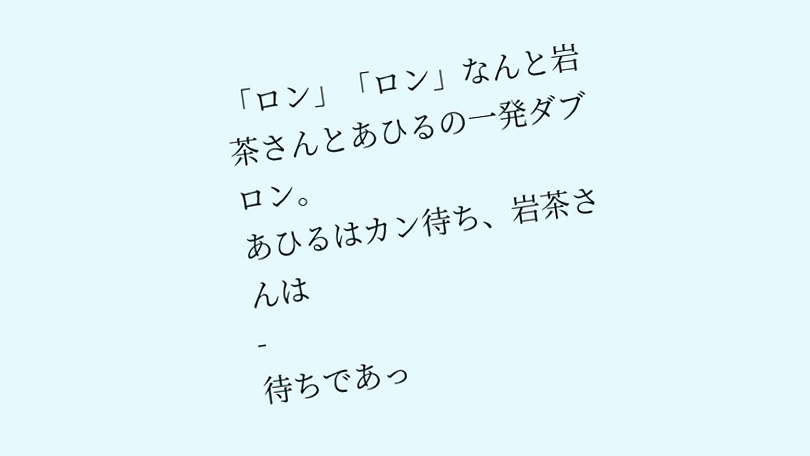「ロン」「ロン」なんと岩茶さんとあひるの一発ダブロン。
あひるはカン待ち、岩茶さんは
-
待ちであっ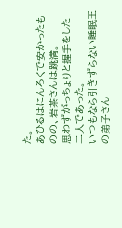た。
あひるはにんろくで安かったものの、岩茶さんは跳満。
思わずがっちょりと握手をした二人であった。
いつもなら引きずらない睡眠王の弟子さん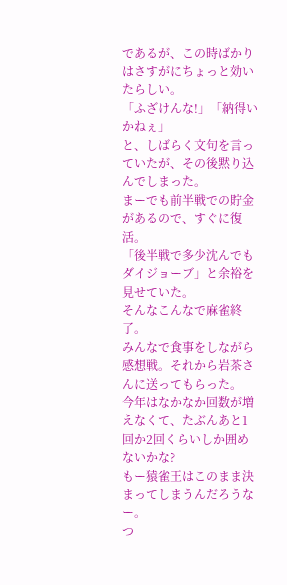であるが、この時ばかりはさすがにちょっと効いたらしい。
「ふざけんな!」「納得いかねぇ」
と、しばらく文句を言っていたが、その後黙り込んでしまった。
まーでも前半戦での貯金があるので、すぐに復活。
「後半戦で多少沈んでもダイジョーブ」と余裕を見せていた。
そんなこんなで麻雀終了。
みんなで食事をしながら感想戦。それから岩茶さんに送ってもらった。
今年はなかなか回数が増えなくて、たぶんあと1回か2回くらいしか囲めないかな?
もー猿雀王はこのまま決まってしまうんだろうなー。
つ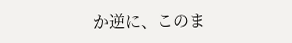か逆に、このま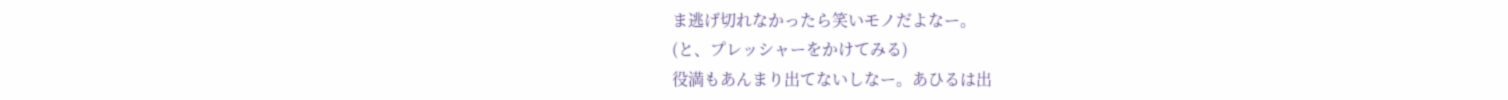ま逃げ切れなかったら笑いモノだよなー。
(と、プレッシャーをかけてみる)
役満もあんまり出てないしなー。あひるは出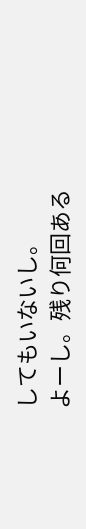してもいないし。
よーし。残り何回ある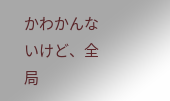かわかんないけど、全局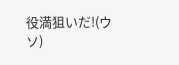役満狙いだ!(ウソ)